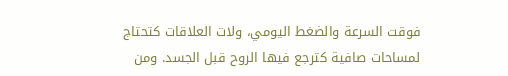فوقت السرعة والضغط اليومي، ولات العلاقات كتحتاج لمساحات صافية كترجع فيها الروح قبل الجسد. ومن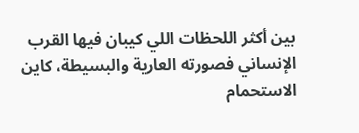بين أكثر اللحظات اللي كيبان فيها القرب الإنساني فصورته العارية والبسيطة، كاين الاستحمام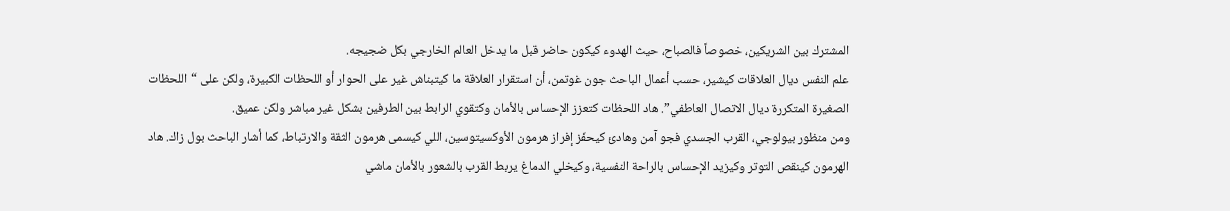المشترك بين الشريكين، خصوصاً فالصباح، حيث الهدوء كيكون حاضر قبل ما يدخل العالم الخارجي بكل ضجيجه.
علم النفس ديال العلاقات كيشير، حسب أعمال الباحث جون غوتمن، أن استقرار العلاقة ما كيتبناش غير على الحوار أو اللحظات الكبيرة، ولكن على “اللحظات الصغيرة المتكررة ديال الاتصال العاطفي”. هاد اللحظات كتعزز الإحساس بالأمان وكتقوي الرابط بين الطرفين بشكل غير مباشر ولكن عميق.
ومن منظور بيولوجي، القرب الجسدي فجو آمن وهادئ كيحفّز إفراز هرمون الأوكسيتوسين، اللي كيسمى هرمون الثقة والارتباط، كما أشار الباحث بول زاك. هاد الهرمون كينقص التوتر وكيزيد الإحساس بالراحة النفسية، وكيخلي الدماغ يربط القرب بالشعور بالأمان ماشي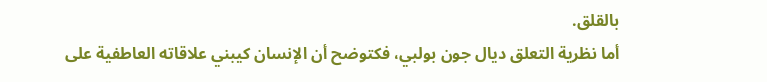بالقلق.
أما نظرية التعلق ديال جون بولبي، فكتوضح أن الإنسان كيبني علاقاته العاطفية على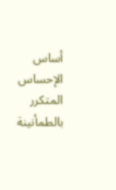أساس الإحساس المتكرر بالطمأنينة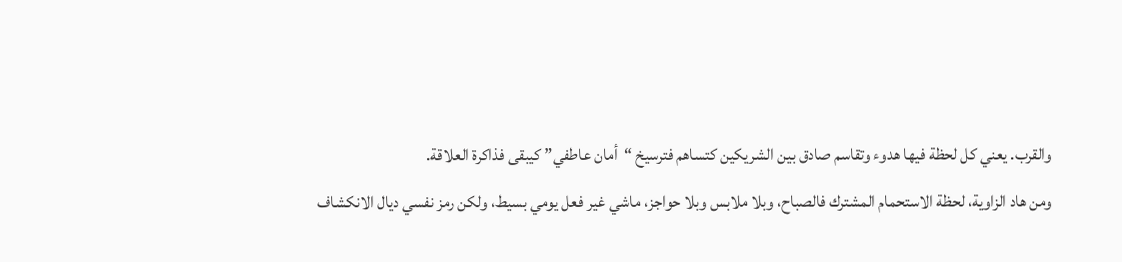والقرب. يعني كل لحظة فيها هدوء وتقاسم صادق بين الشريكين كتساهم فترسيخ “أمان عاطفي” كيبقى فذاكرة العلاقة.
ومن هاد الزاوية، لحظة الاستحمام المشترك فالصباح، وبلا ملابس وبلا حواجز، ماشي غير فعل يومي بسيط، ولكن رمز نفسي ديال الانكشاف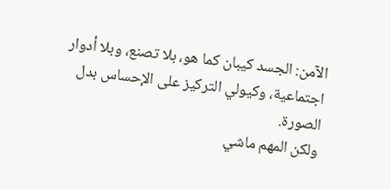الآمن: الجسد كيبان كما هو، بلا تصنع، وبلا أدوار اجتماعية، وكيولي التركيز على الإحساس بدل الصورة.
ولكن المهم ماشي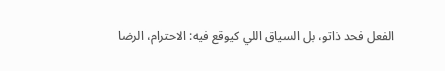الفعل فحد ذاتو، بل السياق اللي كيوقع فيه: الاحترام، الرضا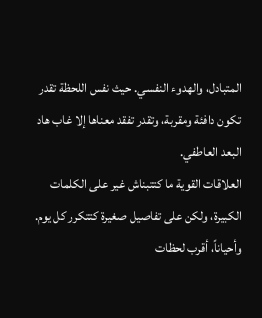المتبادل، والهدوء النفسي. حيث نفس اللحظة تقدر تكون دافئة ومقربة، وتقدر تفقد معناها إلا غاب هاد البعد العاطفي.
العلاقات القوية ما كتتبناش غير على الكلمات الكبيرة، ولكن على تفاصيل صغيرة كتتكرر كل يوم. وأحياناً، أقرب لحظات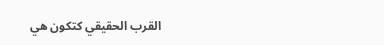القرب الحقيقي كتكون هي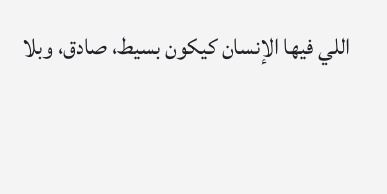اللي فيها الإنسان كيكون بسيط، صادق، وبلا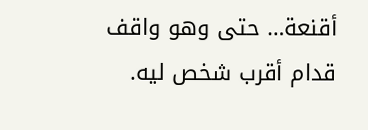أقنعة… حتى وهو واقف قدام أقرب شخص ليه.